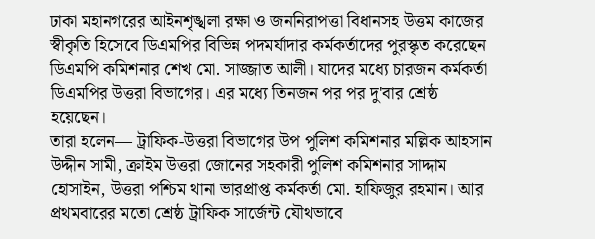ঢাকা মহানগরের আইনশৃঙ্খলা রক্ষা ও জননিরাপত্তা বিধানসহ উত্তম কাজের স্বীকৃতি হিসেবে ডিএমপির বিভিন্ন পদমর্যাদার কর্মকর্তাদের পুরস্কৃত করেছেন ডিএমপি কমিশনার শেখ মো. সাজ্জাত আলী। যাদের মধ্যে চারজন কর্মকর্তা ডিএমপির উত্তরা বিভাগের। এর মধ্যে তিনজন পর পর দু'বার শ্রেষ্ঠ হয়েছেন।
তারা হলেন— ট্রাফিক-উত্তরা বিভাগের উপ পুলিশ কমিশনার মল্লিক আহসান উদ্দীন সামী, ক্রাইম উত্তরা জোনের সহকারী পুলিশ কমিশনার সাদ্দাম হোসাইন, উত্তরা পশ্চিম থানা ভারপ্রাপ্ত কর্মকর্তা মো. হাফিজুর রহমান। আর প্রথমবারের মতো শ্রেষ্ঠ ট্রাফিক সার্জেন্ট যৌথভাবে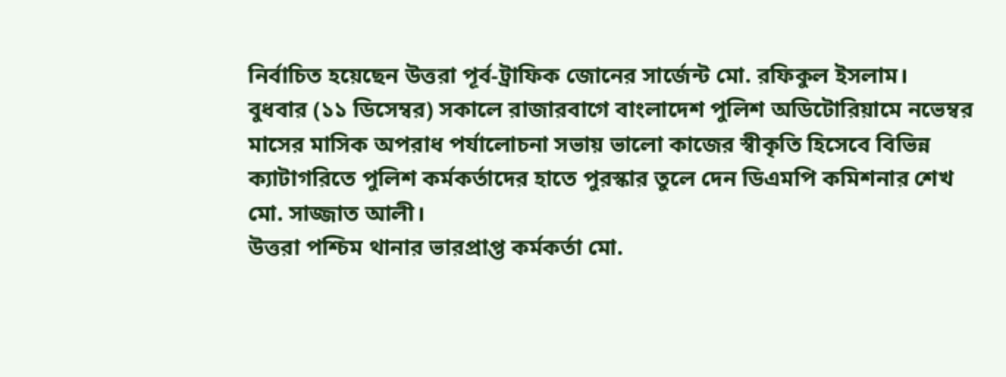নির্বাচিত হয়েছেন উত্তরা পূর্ব-ট্রাফিক জোনের সার্জেন্ট মো. রফিকুল ইসলাম।
বুধবার (১১ ডিসেম্বর) সকালে রাজারবাগে বাংলাদেশ পুলিশ অডিটোরিয়ামে নভেম্বর মাসের মাসিক অপরাধ পর্যালোচনা সভায় ভালো কাজের স্বীকৃতি হিসেবে বিভিন্ন ক্যাটাগরিতে পুলিশ কর্মকর্তাদের হাতে পুরস্কার তুলে দেন ডিএমপি কমিশনার শেখ মো. সাজ্জাত আলী।
উত্তরা পশ্চিম থানার ভারপ্রাপ্ত কর্মকর্তা মো.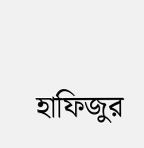হাফিজুর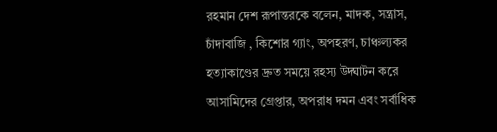রহমান দেশ রূপান্তরকে বলেন, মাদক, সন্ত্রাস, চাঁদাবাজি , কিশোর গ্যাং, অপহরণ, চাঞ্চল্যকর হত্যাকাণ্ডের দ্রুত সময়ে রহস্য উদ্ঘাটন করে আসামিদের গ্রেপ্তার, অপরাধ দমন এবং সর্বাধিক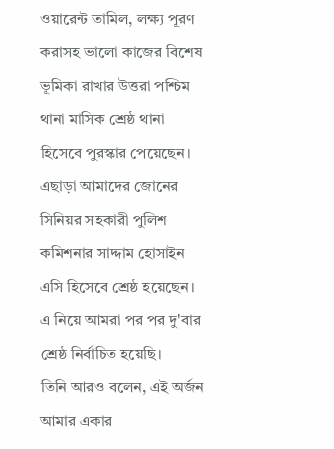ওয়ারেন্ট তামিল, লক্ষ্য পূরণ করাসহ ভালো কাজের বিশেষ ভূমিকা রাখার উত্তরা পশ্চিম থানা মাসিক শ্রেষ্ঠ থানা হিসেবে পুরস্কার পেয়েছেন। এছাড়া আমাদের জোনের সিনিয়র সহকারী পুলিশ কমিশনার সাদ্দাম হোসাইন এসি হিসেবে শ্রেষ্ঠ হয়েছেন। এ নিয়ে আমরা পর পর দু'বার শ্রেষ্ঠ নির্বাচিত হয়েছি।
তিনি আরও বলেন, এই অর্জন আমার একার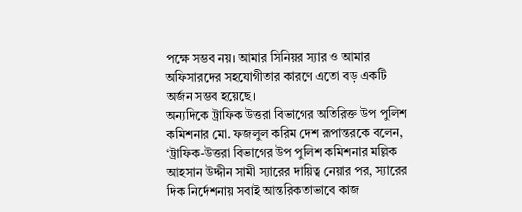পক্ষে সম্ভব নয়। আমার সিনিয়র স্যার ও আমার অফিসারদের সহযোগীতার কারণে এতো বড় একটি অর্জন সম্ভব হয়েছে।
অন্যদিকে ট্রাফিক উত্তরা বিভাগের অতিরিক্ত উপ পুলিশ কমিশনার মো. ফজলুল করিম দেশ রূপান্তরকে বলেন, ‘ট্রাফিক-উত্তরা বিভাগের উপ পুলিশ কমিশনার মল্লিক আহসান উদ্দীন সামী স্যারের দায়িত্ব নেয়ার পর, স্যারের দিক নির্দেশনায় সবাই আন্তরিকতাভাবে কাজ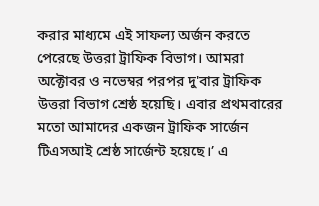করার মাধ্যমে এই সাফল্য অর্জন করতে পেরেছে উত্তরা ট্রাফিক বিভাগ। আমরা অক্টোবর ও নভেম্বর পরপর দু'বার ট্রাফিক উত্তরা বিভাগ শ্রেষ্ঠ হয়েছি। এবার প্রথমবারের মতো আমাদের একজন ট্রাফিক সার্জেন টিএসআই শ্রেষ্ঠ সার্জেন্ট হয়েছে।’ এ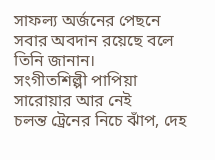সাফল্য অর্জনের পেছনে সবার অবদান রয়েছে বলে তিনি জানান।
সংগীতশিল্পী পাপিয়া সারোয়ার আর নেই
চলন্ত ট্রেনের নিচে ঝাঁপ, দেহ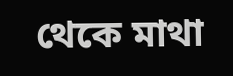থেকে মাথা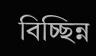বিচ্ছিন্ন